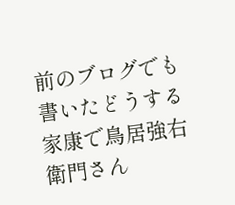前のブログでも書いたどうする家康で鳥居強右衛門さん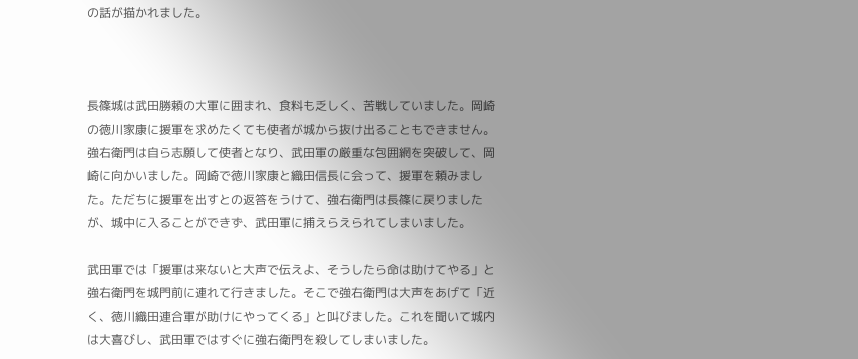の話が描かれました。



長篠城は武田勝頼の大軍に囲まれ、食料も乏しく、苦戦していました。岡崎の徳川家康に援軍を求めたくても使者が城から抜け出ることもできません。強右衛門は自ら志願して使者となり、武田軍の厳重な包囲網を突破して、岡崎に向かいました。岡崎で徳川家康と織田信長に会って、援軍を頼みました。ただちに援軍を出すとの返答をうけて、強右衛門は長篠に戻りましたが、城中に入ることができず、武田軍に捕えらえられてしまいました。

武田軍では「援軍は来ないと大声で伝えよ、そうしたら命は助けてやる」と強右衛門を城門前に連れて行きました。そこで強右衛門は大声をあげて「近く、徳川織田連合軍が助けにやってくる」と叫びました。これを聞いて城内は大喜びし、武田軍ではすぐに強右衛門を殺してしまいました。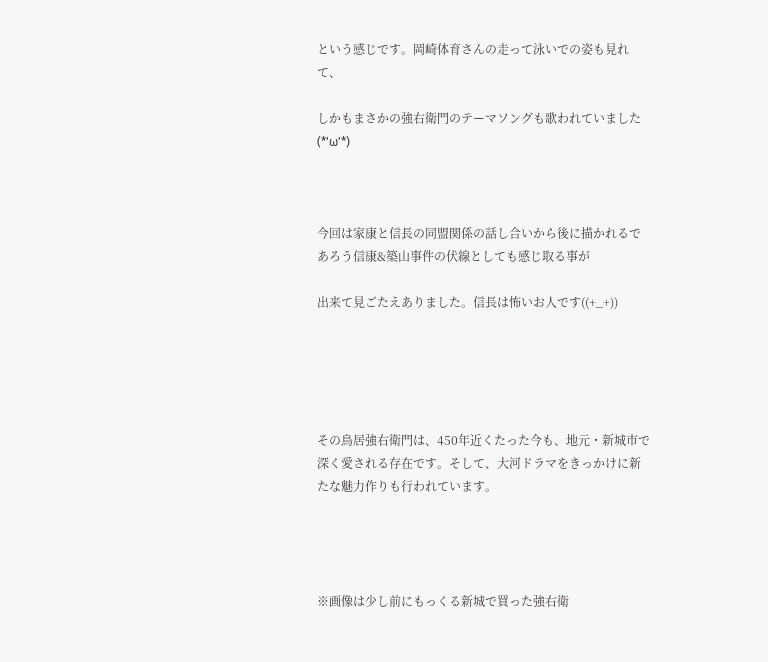という感じです。岡崎体育さんの走って泳いでの姿も見れて、

しかもまさかの強右衛門のテーマソングも歌われていました(*'ω'*)



今回は家康と信長の同盟関係の話し合いから後に描かれるであろう信康&築山事件の伏線としても感じ取る事が

出来て見ごたえありました。信長は怖いお人です((+_+))





その鳥居強右衛門は、450年近くたった今も、地元・新城市で深く愛される存在です。そして、大河ドラマをきっかけに新たな魅力作りも行われています。




※画像は少し前にもっくる新城で買った強右衛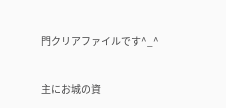門クリアファイルです^_^


主にお城の資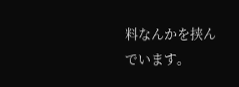料なんかを挟んでいます。